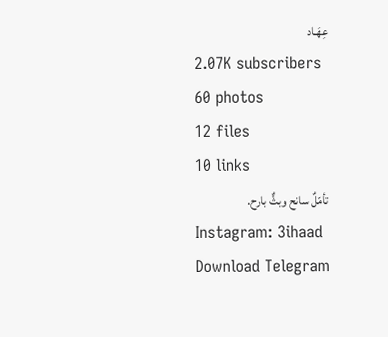عِهَـاد
2.07K subscribers
60 photos
12 files
10 links
تأمّلٌ سانح وبثٌّ بارح.
Instagram: 3ihaad
Download Telegram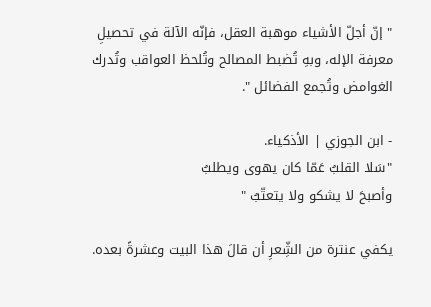" إنّ أجلّ الأشياء موهبة العقل، فإنّه الآلة في تحصيلِ معرفة الإله، وبهِ تُضبط المصالح وتُلحظ العواقب وتُدرك الغوامض وتُجمع الفضائل ".

- ابن الجوزي | الأذكياء.
"سَلا القلبُ عَمّا كان يهوى ويطلبُ
وأصبحَ لا يشكو ولا يتعتّبُ "

يكفي عنترة من الشِّعرِ أن قالَ هذا البيت وعشرةً بعده.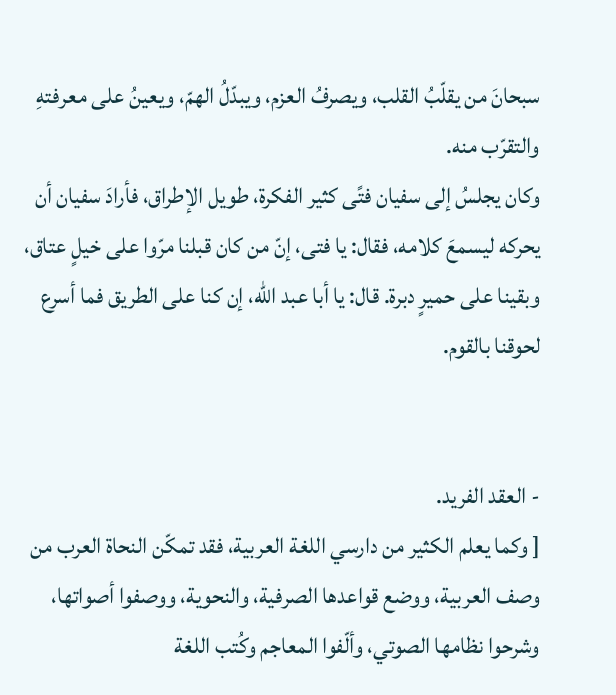سبحانَ من يقلّبُ القلب، ويصرفُ العزم، ويبدّلُ الهمّ، ويعينُ على معرفتهِ والتقرّب منه.
وكان يجلسُ إلى سفيان فتًى كثير الفكرة، طويل الإطراق، فأرادَ سفيان أن يحركه ليسمعَ كلامه، فقال: يا فتى، إنّ من كان قبلنا مرّوا على خيلٍ عتاق، وبقينا على حميرٍ دبرة. قال: يا أبا عبد الله، إن كنا على الطريق فما أسرع لحوقنا بالقوم.


- العقد الفريد.
[ وكما يعلم الكثير من دارسي اللغة العربية، فقد تمكّن النحاة العرب من وصف العربية، ووضع قواعدها الصرفية، والنحوية، ووصفوا أصواتها، وشرحوا نظامها الصوتي، وألّفوا المعاجم وكُتب اللغة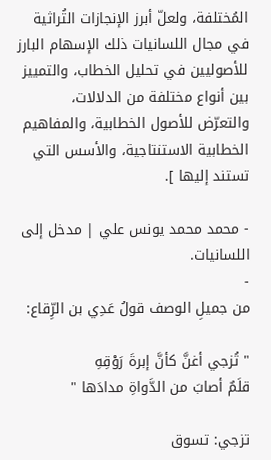المُختلفة، ولعلّ أبرز الإنجازات التُراثية في مجال اللسانيات ذلك الإسهام البارز للأصوليين في تحليل الخطاب، والتمييز بين أنواع مختلفة من الدلالات، والتعرّض للأصول الخطابية، والمفاهيم الخطابية الاستنتاجية، والأسس التي تستند إليها ].

- محمد محمد يونس علي | مدخل إلى اللسانيات.
-
من جميلِ الوصف قولُ عَدِي بن الرِّقاع:

" تُزجي أغنَّ كأنَّ إبرةَ رَوْقِهِ
قلَمٌ أصابَ من الدَّواةِ مدادَها "

تزجي: تسوق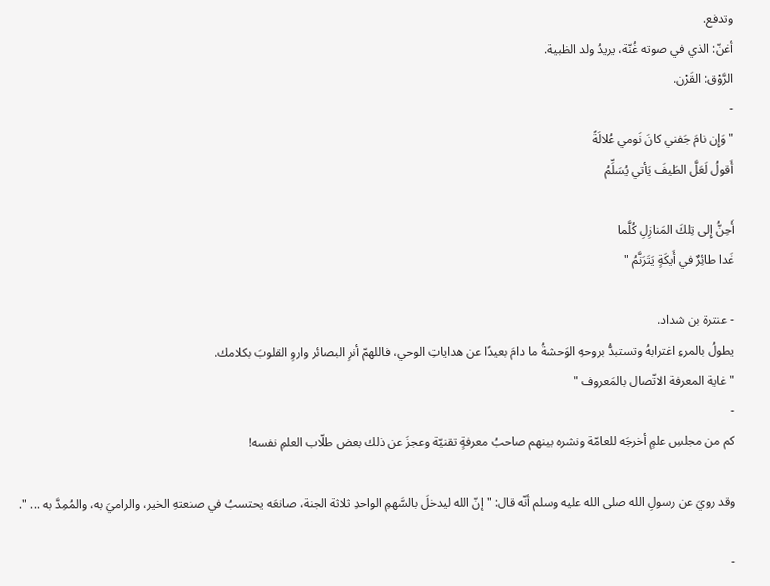وتدفع.
أغنّ: الذي في صوته غُنّة، يريدُ ولد الظبية.
الرَّوْق: القَرْن.
-
"وَإِن نامَ جَفني كانَ نَومي عُلالَةً
أَقولُ لَعَلَّ الطَيفَ يَأتي يُسَلِّمُ

أَحِنُّ إِلى تِلكَ المَنازِلِ كُلَّما
غَدا طائِرٌ في أَيكَةٍ يَتَرَنَّمُ "

- عنترة بن شداد.
يطولُ بالمرءِ اغترابهُ وتستبدُّ بروحهِ الوَحشةُ ما دامَ بعيدًا عن هداياتِ الوحي، فاللهمّ أنرِ البصائر واروِ القلوبَ بكلامك.
" غاية المعرفة الاتّصال بالمَعروف "
-
كم من مجلسِ علمٍ أخرجَه للعامّة ونشره بينهم صاحبُ معرفةٍ تقنيّة وعجزَ عن ذلك بعض طلّاب العلمِ نفسه!

وقد رويَ عن رسولِ الله صلى الله عليه وسلم أنّه قال: " إنّ الله ليدخلَ بالسَّهمِ الواحدِ ثلاثة الجنة، صانعَه يحتسبُ في صنعتهِ الخير، والراميَ به، والمُمِدَّ به ... ".

-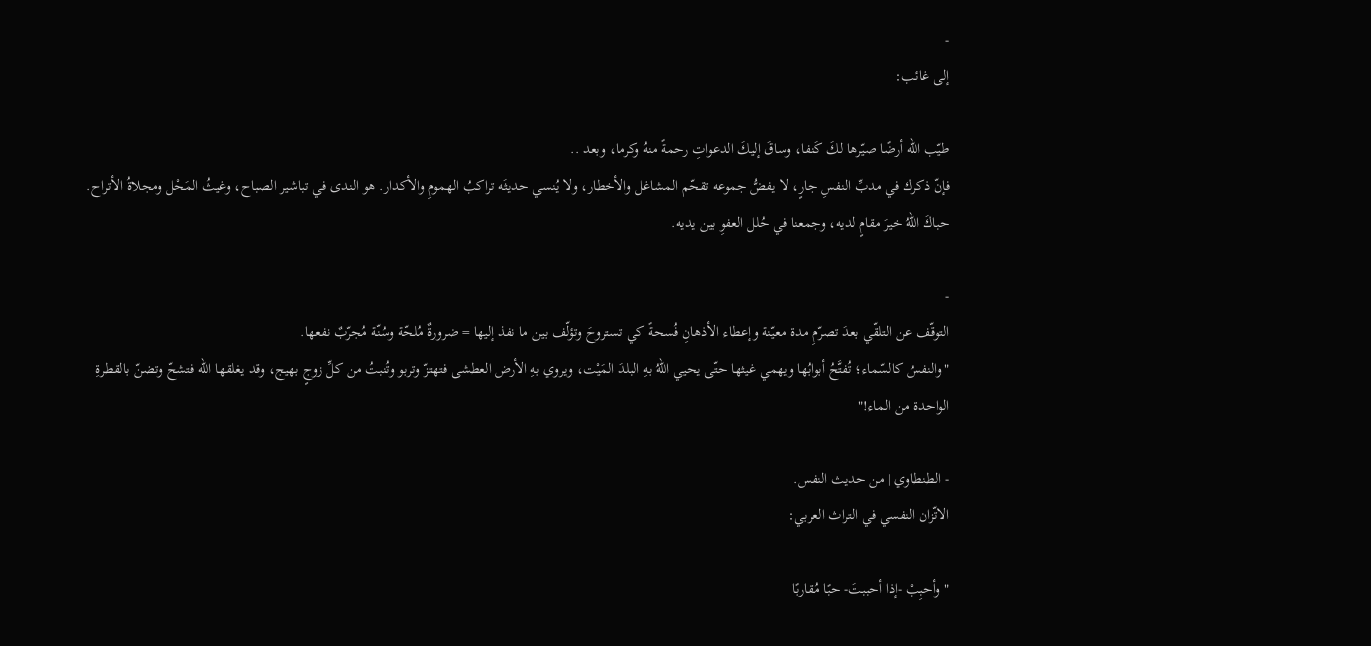-
إلى غائب:

طيّب الله أرضًا صيّرها لكَ كَنفا، وساقَ إليكَ الدعواتِ رحمةً منهُ وكرما، وبعد ..
فإنّ ذكرك في مدبِّ النفسِ جارٍ، لا يفضُّ جموعه تقحّم المشاغل والأخطار، ولا يُنسي حديثَه تراكبُ الهمومِ والأكدار. هو الندى في تباشير الصباح، وغيثُ المَحْل ومجلاةُ الأتراح. حباكَ اللهُ خيرَ مقامٍ لديه، وجمعنا في حُلل العفوِ بين يديه.

-
التوقّف عن التلقّي بعدَ تصرّمِ مدة معيّنة وإعطاء الأذهانِ فُسحةً كي تستروحَ وتؤلّف بين ما نفذ إليها = ضرورةٌ مُلحّة وسُنّة مُجرّبٌ نفعها.
"والنفسُ كالسّماء؛ تُفتَّحُ أبوابُها ويهمي غيثها حتّى يحيي اللهُ بهِ البلدَ المَيْت، ويروي بهِ الأرض العطشى فتهتزّ وتربو وتُنبتُ من كلِّ زوجٍ بهيج، وقد يغلقها الله فتشحّ وتضنّ بالقطرةِ الواحدة من الماء!"

- الطنطاوي | من حديث النفس.
الاتّزان النفسي في التراث العربي:

" وأحبِبْ -إذا أحببتَ- حبًا مُقاربًا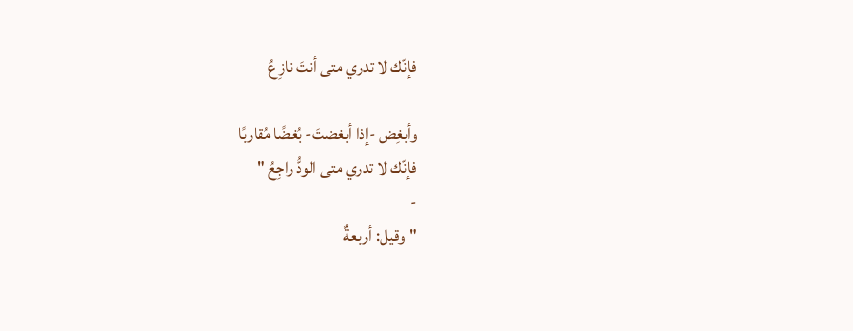فإنّك لا تدري متى أنتَ نازِعُ

وأبغِض -إذا أبغضتَ- بُغضًا مُقاربًا
فإنّك لا تدري متى الودُّ راجِعُ "
-
" وقيل: أربعةٌ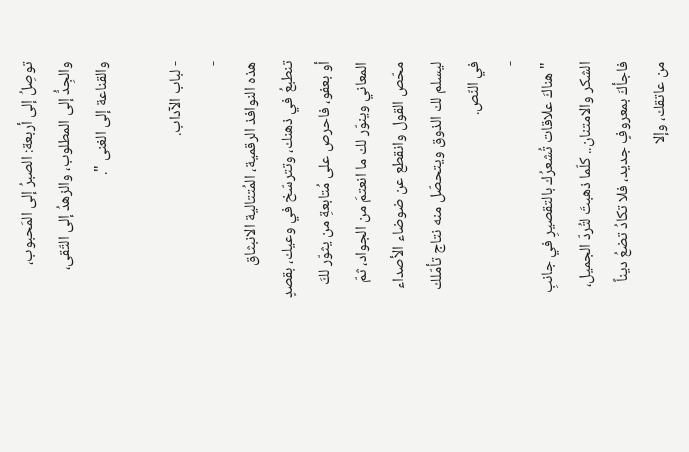توصِلُ إلى أربعة: الصبرُ إلى المَحبوب، والجِدُّ إلى المطلوب، والزهدُ إلى التّقى، والقناعة إلى الغنى ".

- لباب الآداب.
-
هذه النوافذ الرقمية، المُتتالية الانبثاق تنطبعُ في ذهنك، وتترسّخ في وعيك، بقصدٍ أو بعفو، فاحرص على مُتابعةِ من يثوّر لكَ المعاني وينوّر لك ما انعتمَ من الجواد، ثمّ محّص القول وانقطع عن ضوضاء الأصداء ليسلم لك الذوق ويتحصّل منه نتاج تأمّلك في النّص.
-
"هناكَ علاقات تُشعرُك بالتقصيرِ في جانبِ الشكر والامتنان.. كلّما ذهبتَ لتُردّ الجميل، فاجأكَ بمعروفٍ جديد، فلا تكادُ تضعُ ديناً من عاتقك، وإلا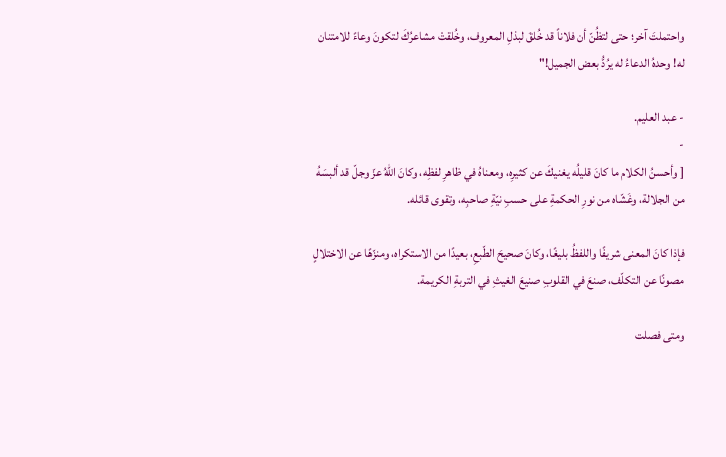واحتملتَ آخر؛ حتى لتظُنّ أن فلاناً قد خُلقَ لبذلِ المعروف، وخُلقتْ مشاعرُكَ لتكونَ وعاءً للامتنان له! وحدهُ الدعاءُ له يرُدُّ بعض الجميل!"

- عبد العليم.
-
[ وأحسنُ الكلام ما كانَ قليلُه يغنيكَ عن كثيرِه، ومعناهُ في ظاهرِ لفظِه، وكانَ اللهُ عزّ وجلّ قد ألبسَهُ من الجلالة، وغَشّاه من نورِ الحكمةِ على حسبِ نيّةِ صاحبِه، وتقوى قائله.

فإذا كانَ المعنى شريفًا واللفظُ بليغًا، وكانَ صحيحَ الطّبعِ، بعيدًا من الاستكراه، ومنزّهًا عن الاختلالٍ مصونًا عن التكلّف، صنعَ في القلوبِ صنيعَ الغيثِ في التربةِ الكريمة.

ومتى فصلت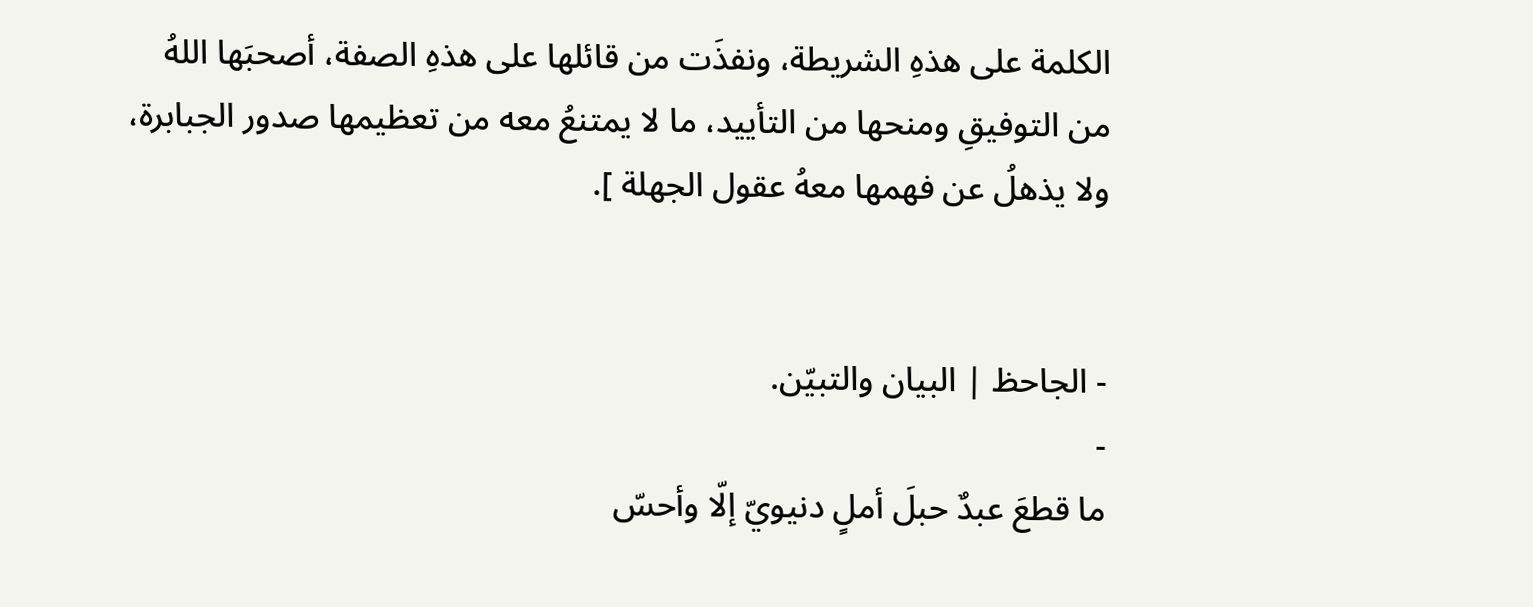الكلمة على هذهِ الشريطة، ونفذَت من قائلها على هذهِ الصفة، أصحبَها اللهُ من التوفيقِ ومنحها من التأييد، ما لا يمتنعُ معه من تعظيمها صدور الجبابرة، ولا يذهلُ عن فهمها معهُ عقول الجهلة ].


- الجاحظ | البيان والتبيّن.
-
ما قطعَ عبدٌ حبلَ أملٍ دنيويّ إلّا وأحسّ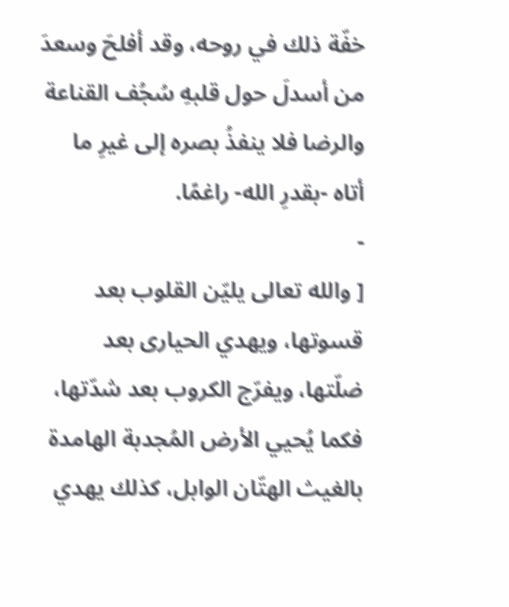خفّة ذلك في روحه، وقد أفلحَ وسعدَ من أسدلَ حول قلبهِ سُجُف القناعة والرضا فلا ينفذُ بصره إلى غيرِ ما أتاه -بقدرِ الله- راغمًا.
-
[ والله تعالى يليّن القلوب بعد قسوتها، ويهدي الحيارى بعد ضلّتها، ويفرّج الكروب بعد شدّتها، فكما يُحيي الأرض المُجدبة الهامدة بالغيث الهتّان الوابل، كذلك يهدي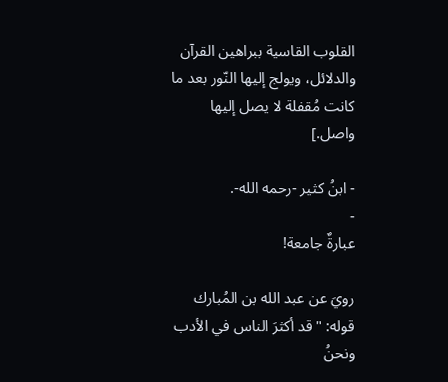القلوب القاسية ببراهين القرآن والدلائل، ويولج إليها النّور بعد ما كانت مُقفلة لا يصل إليها واصل.]

- ابنُ كثير -رحمه الله-.
-
عبارةٌ جامعة!

رويَ عن عبد الله بن المُبارك قوله: "قد أكثرَ الناس في الأدب ونحنُ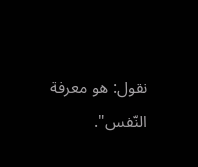نقول: هو معرفة النّفس".